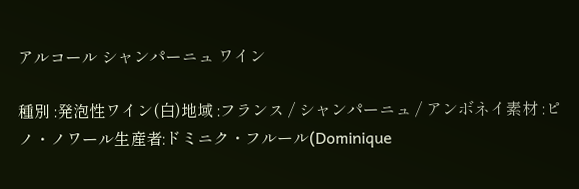アルコール シャンパーニュ ワイン

種別 :発泡性ワイン(白)地域 :フランス / シャンパーニュ / アンボネイ素材 :ピノ・ノワール生産者:ドミニク・フルール(Dominique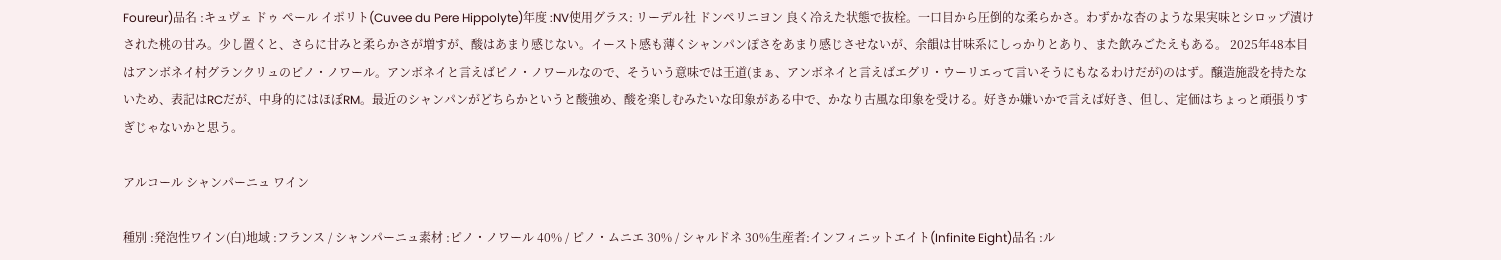Foureur)品名 :キュヴェ ドゥ ペール イポリト(Cuvee du Pere Hippolyte)年度 :NV使用グラス: リーデル社 ドンペリニヨン 良く冷えた状態で抜栓。一口目から圧倒的な柔らかさ。わずかな杏のような果実味とシロップ漬けされた桃の甘み。少し置くと、さらに甘みと柔らかさが増すが、酸はあまり感じない。イースト感も薄くシャンパンぽさをあまり感じさせないが、余韻は甘味系にしっかりとあり、また飲みごたえもある。 2025年48本目はアンボネイ村グランクリュのピノ・ノワール。アンボネイと言えばピノ・ノワールなので、そういう意味では王道(まぁ、アンボネイと言えばエグリ・ウーリエって言いそうにもなるわけだが)のはず。醸造施設を持たないため、表記はRCだが、中身的にはほぼRM。最近のシャンパンがどちらかというと酸強め、酸を楽しむみたいな印象がある中で、かなり古風な印象を受ける。好きか嫌いかで言えば好き、但し、定価はちょっと頑張りすぎじゃないかと思う。

アルコール シャンパーニュ ワイン

種別 :発泡性ワイン(白)地域 :フランス / シャンパーニュ素材 :ピノ・ノワール 40% / ピノ・ムニエ 30% / シャルドネ 30%生産者:インフィニットエイト(Infinite Eight)品名 :ル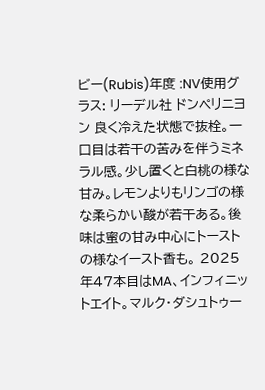ビー(Rubis)年度 :NV使用グラス: リーデル社 ドンペリニヨン 良く冷えた状態で抜栓。一口目は若干の苦みを伴うミネラル感。少し置くと白桃の様な甘み。レモンよりもリンゴの様な柔らかい酸が若干ある。後味は蜜の甘み中心にトーストの様なイースト香も。 2025年47本目はMA、インフィニットエイト。マルク・ダシュトゥー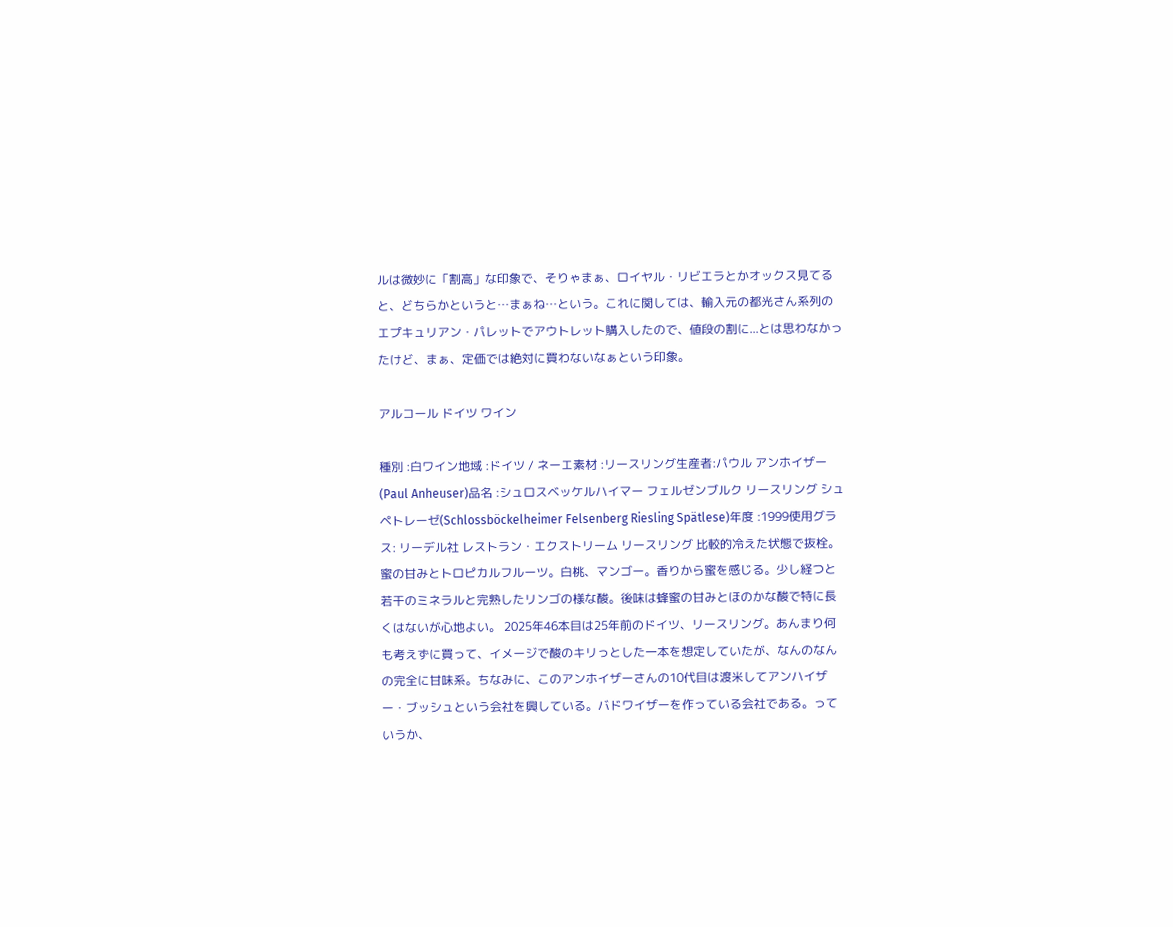ルは微妙に「割高」な印象で、そりゃまぁ、ロイヤル・リビエラとかオックス見てると、どちらかというと…まぁね…という。これに関しては、輸入元の都光さん系列のエプキュリアン・パレットでアウトレット購入したので、値段の割に...とは思わなかったけど、まぁ、定価では絶対に買わないなぁという印象。

アルコール ドイツ ワイン

種別 :白ワイン地域 :ドイツ / ネーエ素材 :リースリング生産者:パウル アンホイザー(Paul Anheuser)品名 :シュロスベッケルハイマー フェルゼンブルク リースリング シュペトレーゼ(Schlossböckelheimer Felsenberg Riesling Spätlese)年度 :1999使用グラス: リーデル社 レストラン・エクストリーム リースリング 比較的冷えた状態で抜栓。蜜の甘みとトロピカルフルーツ。白桃、マンゴー。香りから蜜を感じる。少し経つと若干のミネラルと完熟したリンゴの様な酸。後味は蜂蜜の甘みとほのかな酸で特に長くはないが心地よい。 2025年46本目は25年前のドイツ、リースリング。あんまり何も考えずに買って、イメージで酸のキリっとした一本を想定していたが、なんのなんの完全に甘味系。ちなみに、このアンホイザーさんの10代目は渡米してアンハイザー・ブッシュという会社を興している。バドワイザーを作っている会社である。っていうか、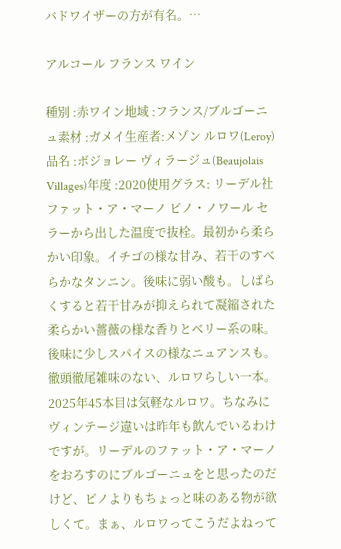バドワイザーの方が有名。…

アルコール フランス ワイン

種別 :赤ワイン地域 :フランス/ブルゴーニュ素材 :ガメイ生産者:メゾン ルロワ(Leroy)品名 :ボジョレー ヴィラージュ(Beaujolais Villages)年度 :2020使用グラス: リーデル社 ファット・ア・マーノ ピノ・ノワール セラーから出した温度で抜栓。最初から柔らかい印象。イチゴの様な甘み、若干のすべらかなタンニン。後味に弱い酸も。しばらくすると若干甘みが抑えられて凝縮された柔らかい薔薇の様な香りとベリー系の味。後味に少しスパイスの様なニュアンスも。徹頭徹尾雑味のない、ルロワらしい一本。 2025年45本目は気軽なルロワ。ちなみにヴィンテージ違いは昨年も飲んでいるわけですが。リーデルのファット・ア・マーノをおろすのにブルゴーニュをと思ったのだけど、ピノよりもちょっと味のある物が欲しくて。まぁ、ルロワってこうだよねって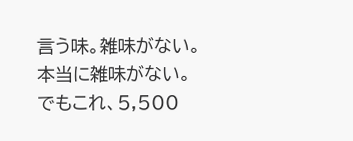言う味。雑味がない。本当に雑味がない。 でもこれ、5,500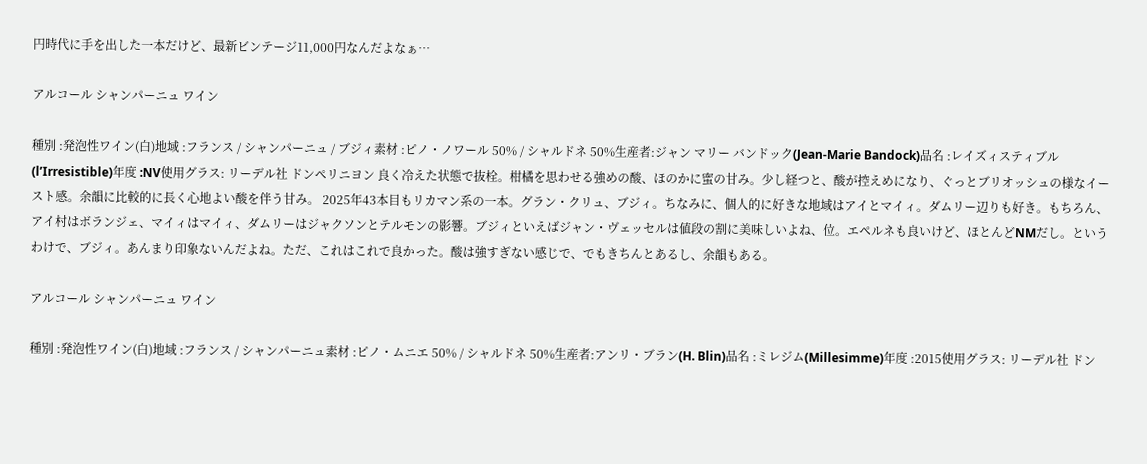円時代に手を出した一本だけど、最新ビンテージ11,000円なんだよなぁ…

アルコール シャンパーニュ ワイン

種別 :発泡性ワイン(白)地域 :フランス / シャンパーニュ / ブジィ素材 :ピノ・ノワール 50% / シャルドネ 50%生産者:ジャン マリー バンドック(Jean-Marie Bandock)品名 :レイズィスティブル(l’Irresistible)年度 :NV使用グラス: リーデル社 ドンペリニヨン 良く冷えた状態で抜栓。柑橘を思わせる強めの酸、ほのかに蜜の甘み。少し経つと、酸が控えめになり、ぐっとブリオッシュの様なイースト感。余韻に比較的に長く心地よい酸を伴う甘み。 2025年43本目もリカマン系の一本。グラン・クリュ、ブジィ。ちなみに、個人的に好きな地域はアイとマイィ。ダムリー辺りも好き。もちろん、アイ村はボランジェ、マイィはマイィ、ダムリーはジャクソンとテルモンの影響。ブジィといえばジャン・ヴェッセルは値段の割に美味しいよね、位。エペルネも良いけど、ほとんどNMだし。というわけで、ブジィ。あんまり印象ないんだよね。ただ、これはこれで良かった。酸は強すぎない感じで、でもきちんとあるし、余韻もある。

アルコール シャンパーニュ ワイン

種別 :発泡性ワイン(白)地域 :フランス / シャンパーニュ素材 :ピノ・ムニエ 50% / シャルドネ 50%生産者:アンリ・ブラン(H. Blin)品名 :ミレジム(Millesimme)年度 :2015使用グラス: リーデル社 ドン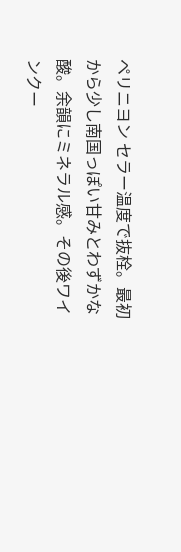ペリニヨン セラー温度で抜栓。最初から少し南国っぽい甘みとわずかな酸。余韻にミネラル感。その後ワインクー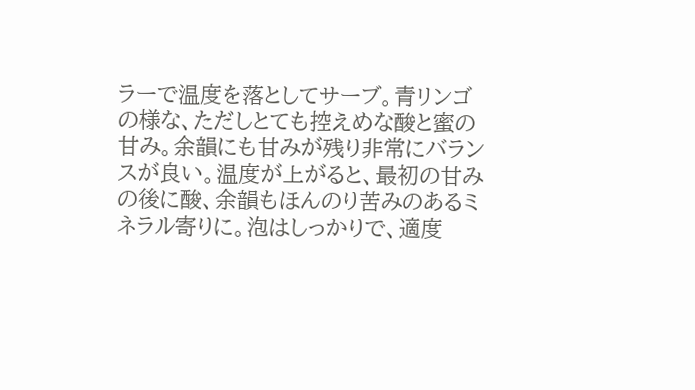ラーで温度を落としてサーブ。青リンゴの様な、ただしとても控えめな酸と蜜の甘み。余韻にも甘みが残り非常にバランスが良い。温度が上がると、最初の甘みの後に酸、余韻もほんのり苦みのあるミネラル寄りに。泡はしっかりで、適度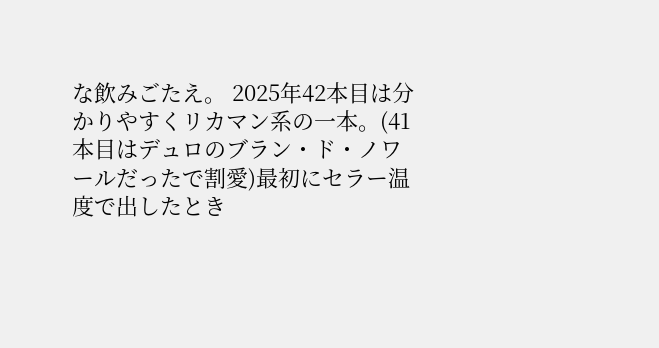な飲みごたえ。 2025年42本目は分かりやすくリカマン系の一本。(41本目はデュロのブラン・ド・ノワールだったで割愛)最初にセラー温度で出したとき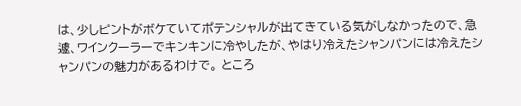は、少しピントがボケていてポテンシャルが出てきている気がしなかったので、急遽、ワインクーラーでキンキンに冷やしたが、やはり冷えたシャンパンには冷えたシャンパンの魅力があるわけで。 ところ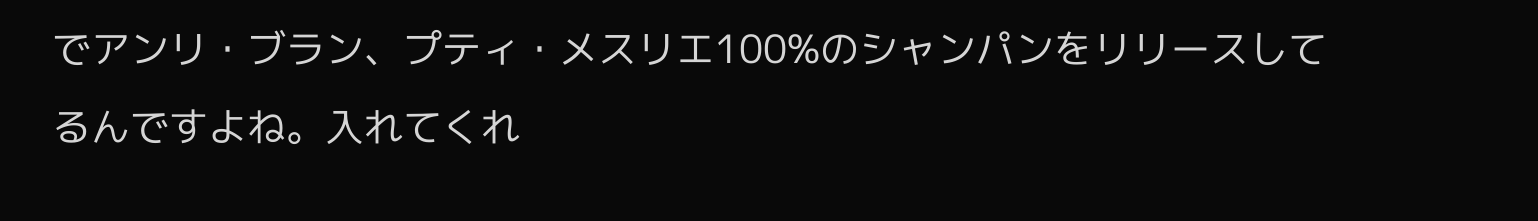でアンリ・ブラン、プティ・メスリエ100%のシャンパンをリリースしてるんですよね。入れてくれ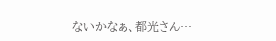ないかなぁ、都光さん…